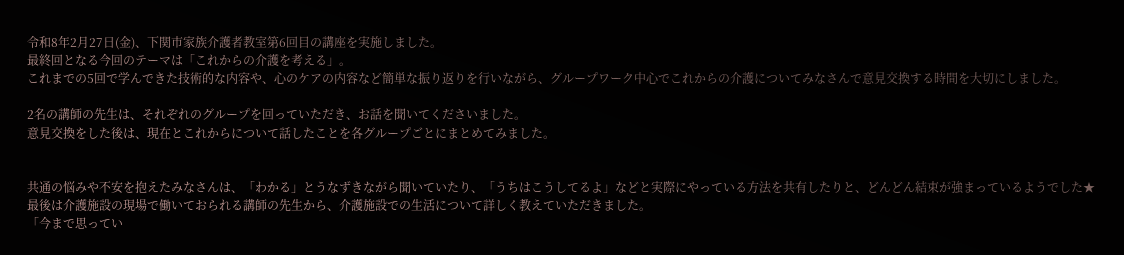令和8年2月27日(金)、下関市家族介護者教室第6回目の講座を実施しました。
最終回となる今回のテーマは「これからの介護を考える」。
これまでの5回で学んできた技術的な内容や、心のケアの内容など簡単な振り返りを行いながら、グループワーク中心でこれからの介護についてみなさんで意見交換する時間を大切にしました。

2名の講師の先生は、それぞれのグループを回っていただき、お話を聞いてくださいました。
意見交換をした後は、現在とこれからについて話したことを各グループごとにまとめてみました。


共通の悩みや不安を抱えたみなさんは、「わかる」とうなずきながら聞いていたり、「うちはこうしてるよ」などと実際にやっている方法を共有したりと、どんどん結束が強まっているようでした★
最後は介護施設の現場で働いておられる講師の先生から、介護施設での生活について詳しく教えていただきました。
「今まで思ってい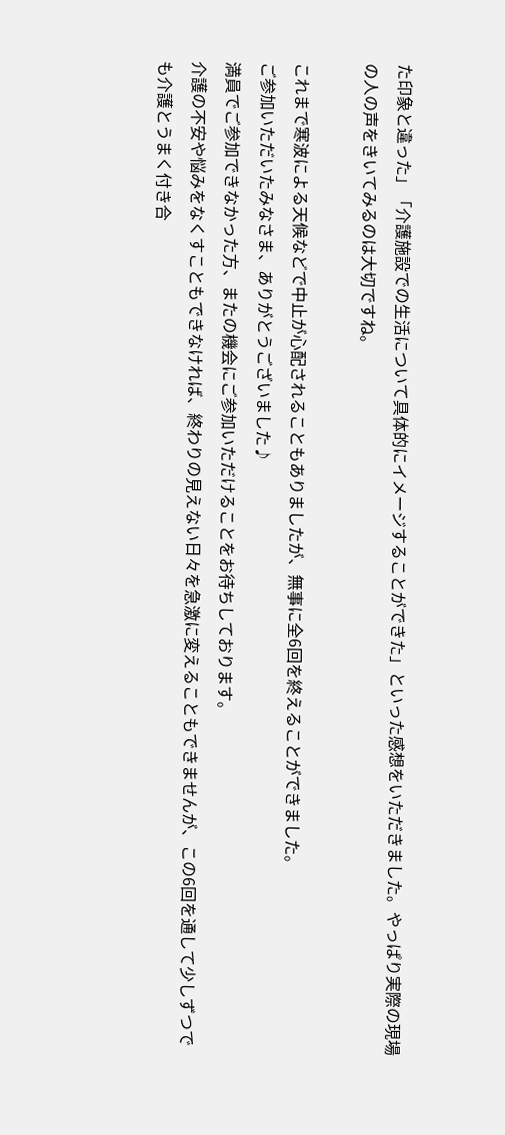た印象と違った」「介護施設での生活について具体的にイメージすることができた」といった感想をいただきました。やっぱり実際の現場の人の声をきいてみるのは大切ですね。

これまで寒波による天候などで中止が心配されることもありましたが、無事に全6回を終えることができました。
ご参加いただいたみなさま、ありがとうございました♪
満員でご参加できなかった方、またの機会にご参加いただけることをお待ちしております。
介護の不安や悩みをなくすこともできなければ、終わりの見えない日々を急激に変えることもできませんが、この6回を通して少しずつでも介護とうまく付き合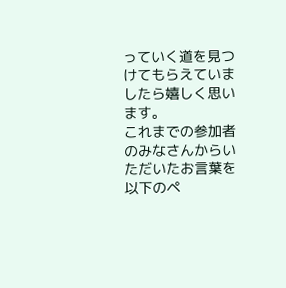っていく道を見つけてもらえていましたら嬉しく思います。
これまでの参加者のみなさんからいただいたお言葉を以下のペ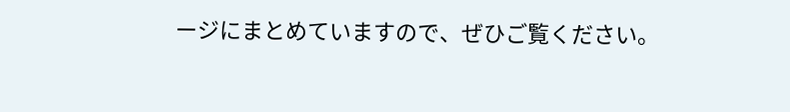ージにまとめていますので、ぜひご覧ください。